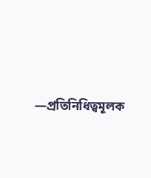—প্রতিনিধিত্বমূলক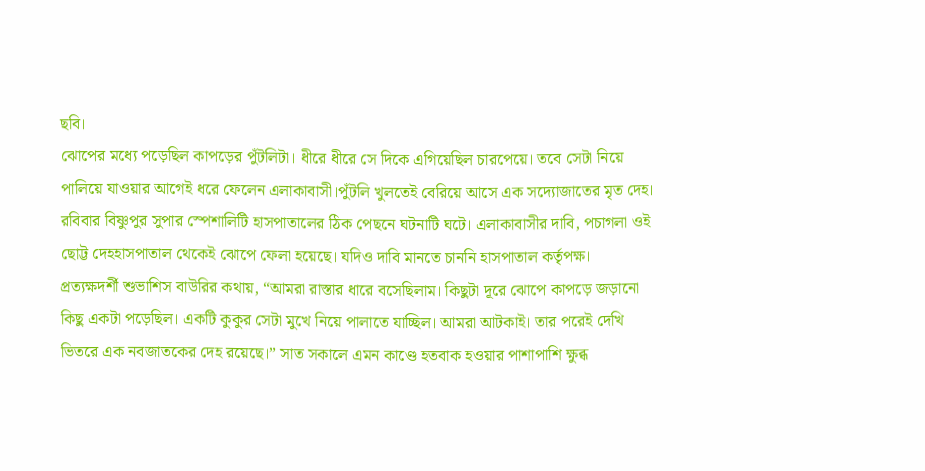ছবি।
ঝোপের মধ্যে পড়েছিল কাপড়ের পুঁটলিটা। ধীরে ধীরে সে দিকে এগিয়েছিল চারপেয়ে। তবে সেটা নিয়ে পালিয়ে যাওয়ার আগেই ধরে ফেলেন এলাকাবাসী।পুঁটলি খুলতেই বেরিয়ে আসে এক সদ্যোজাতের মৃত দেহ। রবিবার বিষ্ণুপুর সুপার স্পেশালিটি হাসপাতালের ঠিক পেছনে ঘটনাটি ঘটে। এলাকাবাসীর দাবি, পচাগলা ওই ছোট্ট দেহহাসপাতাল থেকেই ঝোপে ফেলা হয়েছে। যদিও দাবি মানতে চাননি হাসপাতাল কর্তৃপক্ষ।
প্রত্যক্ষদর্শী শুভাশিস বাউরির কথায়, “আমরা রাস্তার ধারে বসেছিলাম। কিছুটা দূরে ঝোপে কাপড়ে জড়ানো কিছু একটা পড়েছিল। একটি কুকুর সেটা মুখে নিয়ে পালাতে যাচ্ছিল। আমরা আটকাই। তার পরেই দেখি ভিতরে এক নবজাতকের দেহ রয়েছে।” সাত সকালে এমন কাণ্ডে হতবাক হওয়ার পাশাপাশি ক্ষুব্ধ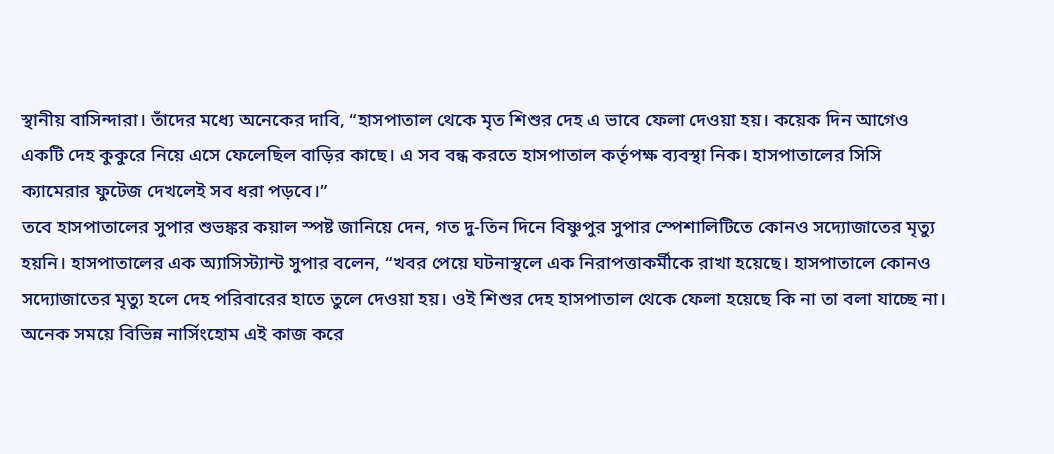স্থানীয় বাসিন্দারা। তাঁদের মধ্যে অনেকের দাবি, “হাসপাতাল থেকে মৃত শিশুর দেহ এ ভাবে ফেলা দেওয়া হয়। কয়েক দিন আগেও একটি দেহ কুকুরে নিয়ে এসে ফেলেছিল বাড়ির কাছে। এ সব বন্ধ করতে হাসপাতাল কর্তৃপক্ষ ব্যবস্থা নিক। হাসপাতালের সিসি ক্যামেরার ফুটেজ দেখলেই সব ধরা পড়বে।”
তবে হাসপাতালের সুপার শুভঙ্কর কয়াল স্পষ্ট জানিয়ে দেন, গত দু-তিন দিনে বিষ্ণুপুর সুপার স্পেশালিটিতে কোনও সদ্যোজাতের মৃত্যু হয়নি। হাসপাতালের এক অ্যাসিস্ট্যান্ট সুপার বলেন, “খবর পেয়ে ঘটনাস্থলে এক নিরাপত্তাকর্মীকে রাখা হয়েছে। হাসপাতালে কোনও সদ্যোজাতের মৃত্যু হলে দেহ পরিবারের হাতে তুলে দেওয়া হয়। ওই শিশুর দেহ হাসপাতাল থেকে ফেলা হয়েছে কি না তা বলা যাচ্ছে না। অনেক সময়ে বিভিন্ন নার্সিংহোম এই কাজ করে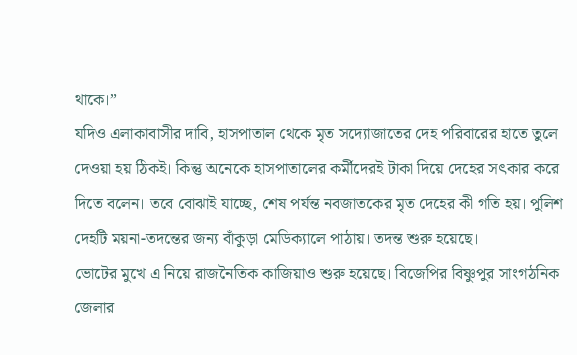থাকে।”
যদিও এলাকাবাসীর দাবি, হাসপাতাল থেকে মৃত সদ্যোজাতের দেহ পরিবারের হাতে তুলে দেওয়া হয় ঠিকই। কিন্তু অনেকে হাসপাতালের কর্মীদেরই টাকা দিয়ে দেহের সৎকার করে দিতে বলেন। তবে বোঝাই যাচ্ছে, শেষ পর্যন্ত নবজাতকের মৃত দেহের কী গতি হয়। পুলিশ দেহটি ময়না-তদন্তের জন্য বাঁকুড়া মেডিক্যালে পাঠায়। তদন্ত শুরু হয়েছে।
ভোটের মুখে এ নিয়ে রাজনৈতিক কাজিয়াও শুরু হয়েছে। বিজেপির বিষ্ণুপুর সাংগঠনিক জেলার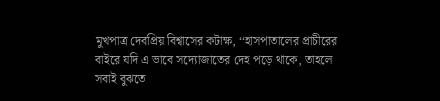মুখপাত্র দেবপ্রিয় বিশ্বাসের কটাক্ষ, ‘‘হাসপাতালের প্রাচীরের বাইরে যদি এ ভাবে সদ্যোজাতের দেহ পড়ে থাকে, তাহলে সবাই বুঝতে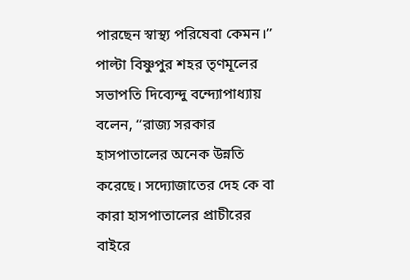পারছেন স্বাস্থ্য পরিষেবা কেমন।’’ পাল্টা বিষ্ণুপুর শহর তৃণমূলের সভাপতি দিব্যেন্দু বন্দ্যোপাধ্যায় বলেন, ‘‘রাজ্য সরকার হাসপাতালের অনেক উন্নতি করেছে। সদ্যোজাতের দেহ কে বা কারা হাসপাতালের প্রাচীরের বাইরে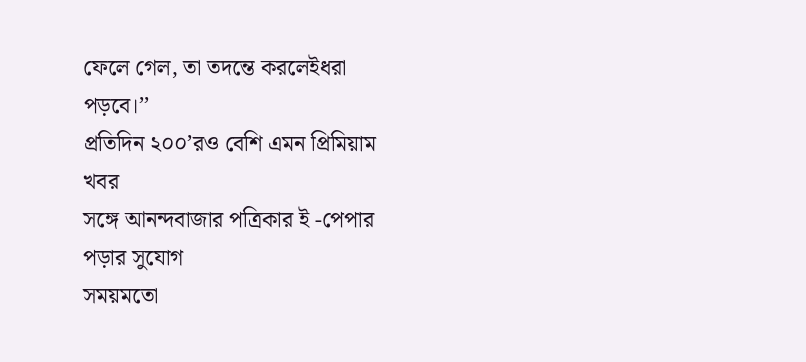ফেলে গেল, তা তদন্তে করলেইধরা পড়বে।’’
প্রতিদিন ২০০’রও বেশি এমন প্রিমিয়াম খবর
সঙ্গে আনন্দবাজার পত্রিকার ই -পেপার পড়ার সুযোগ
সময়মতো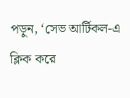পড়ুন, ‘সেভ আর্টিকল-এ ক্লিক করে